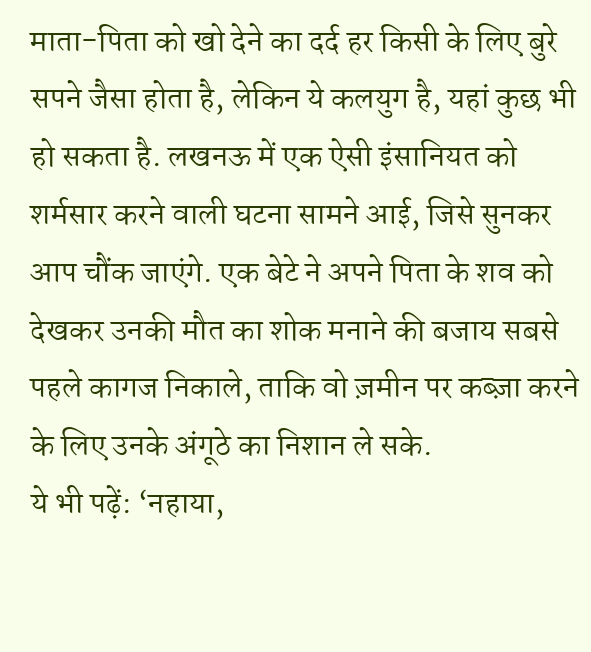माता-पिता को खो देने का दर्द हर किसी के लिए बुरे सपने जैसा होता है, लेकिन ये कलयुग है, यहां कुछ भी हो सकता है. लखनऊ में एक ऐसी इंसानियत को शर्मसार करने वाली घटना सामने आई, जिसे सुनकर आप चौंक जाएंगे. एक बेटे ने अपने पिता के शव को देखकर उनकी मौत का शोक मनाने की बजाय सबसे पहले कागज निकाले, ताकि वो ज़मीन पर कब्ज़ा करने के लिए उनके अंगूठे का निशान ले सके.
ये भी पढ़ें: ‘नहाया,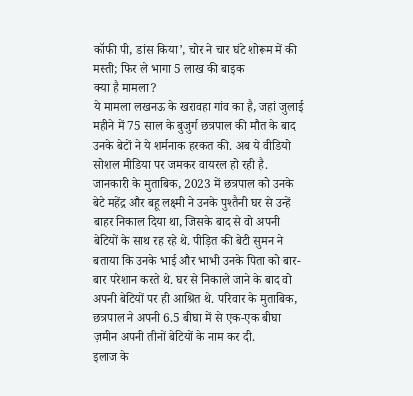कॉफी पी, डांस किया’, चोर ने चार घंटे शोरूम में की मस्ती; फिर ले भागा 5 लाख की बाइक
क्या है मामला?
ये मामला लखनऊ के खरावहा गांव का है, जहां जुलाई महीने में 75 साल के बुजुर्ग छत्रपाल की मौत के बाद उनके बेटों ने ये शर्मनाक हरकत की. अब ये वीडियो सोशल मीडिया पर जमकर वायरल हो रही है. जानकारी के मुताबिक, 2023 में छत्रपाल को उनके बेटे महेंद्र और बहू लक्ष्मी ने उनके पुश्तैनी घर से उन्हें बाहर निकाल दिया था, जिसके बाद से वो अपनी बेटियों के साथ रह रहे थे. पीड़ित की बेटी सुमन ने बताया कि उनके भाई और भाभी उनके पिता को बार-बार परेशान करते थे. घर से निकाले जाने के बाद वो अपनी बेटियों पर ही आश्रित थे. परिवार के मुताबिक, छत्रपाल ने अपनी 6.5 बीघा में से एक-एक बीघा ज़मीन अपनी तीनों बेटियों के नाम कर दी.
इलाज के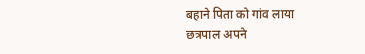बहाने पिता को गांव लाया
छत्रपाल अपने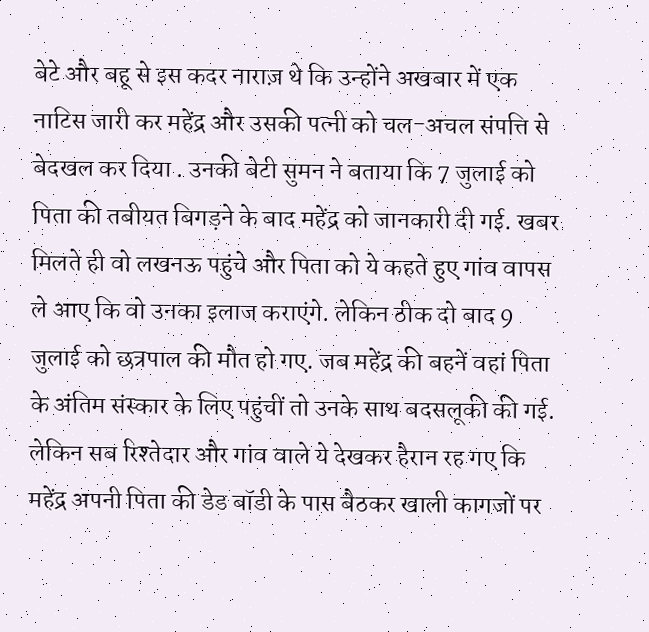बेटे और बहू से इस कदर नाराज़ थे कि उन्होंने अखबार में एक नाटिस जारी कर महेंद्र और उसकी पत्नी को चल-अचल संपत्ति से बेदखल कर दिया . उनकी बेटी सुमन ने बताया कि 7 जुलाई को पिता की तबीयत बिगड़ने के बाद महेंद्र को जानकारी दी गई. खबर मिलते ही वो लखनऊ पहुंचे और पिता को ये कहते हुए गांव वापस ले आए कि वो उनका इलाज कराएंगे. लेकिन ठीक दो बाद 9 जुलाई को छत्रपाल की मौत हो गए. जब महेंद्र की बहनें वहां पिता के अंतिम संस्कार के लिए पहुंचीं तो उनके साथ बदसलूकी की गई. लेकिन सब रिश्तेदार और गांव वाले ये देखकर हैरान रह गए कि महेंद्र अपनी पिता की डेड बॉडी के पास बैठकर खाली कागजों पर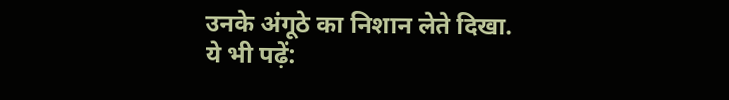उनके अंगूठे का निशान लेते दिखा.
ये भी पढ़ें: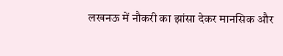लखनऊ में नौकरी का झांसा देकर मानसिक और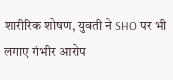शारीरिक शोषण, युवती ने SHO पर भी लगाए गंभीर आरोप